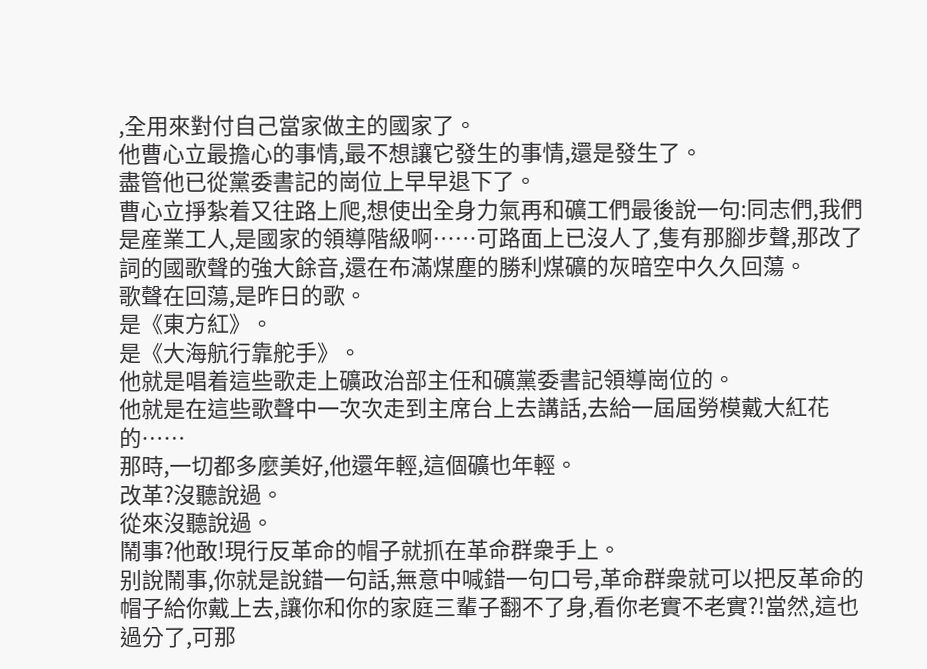,全用來對付自己當家做主的國家了。
他曹心立最擔心的事情,最不想讓它發生的事情,還是發生了。
盡管他已從黨委書記的崗位上早早退下了。
曹心立掙紮着又往路上爬,想使出全身力氣再和礦工們最後說一句:同志們,我們是産業工人,是國家的領導階級啊……可路面上已沒人了,隻有那腳步聲,那改了詞的國歌聲的強大餘音,還在布滿煤塵的勝利煤礦的灰暗空中久久回蕩。
歌聲在回蕩,是昨日的歌。
是《東方紅》。
是《大海航行靠舵手》。
他就是唱着這些歌走上礦政治部主任和礦黨委書記領導崗位的。
他就是在這些歌聲中一次次走到主席台上去講話,去給一屆屆勞模戴大紅花的……
那時,一切都多麼美好,他還年輕,這個礦也年輕。
改革?沒聽說過。
從來沒聽說過。
鬧事?他敢!現行反革命的帽子就抓在革命群衆手上。
别說鬧事,你就是說錯一句話,無意中喊錯一句口号,革命群衆就可以把反革命的帽子給你戴上去,讓你和你的家庭三輩子翻不了身,看你老實不老實?!當然,這也過分了,可那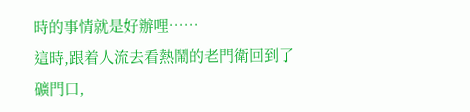時的事情就是好辦哩……
這時,跟着人流去看熱鬧的老門衛回到了礦門口,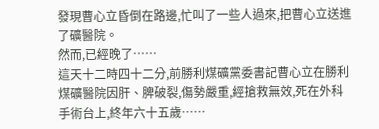發現曹心立昏倒在路邊,忙叫了一些人過來,把曹心立送進了礦醫院。
然而,已經晚了……
這天十二時四十二分,前勝利煤礦黨委書記曹心立在勝利煤礦醫院因肝、脾破裂,傷勢嚴重,經搶救無效,死在外科手術台上,終年六十五歲……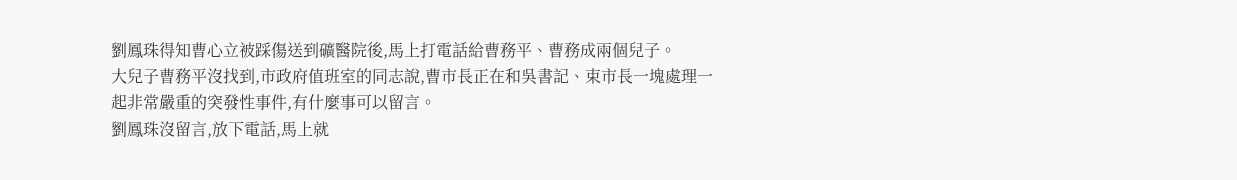劉鳳珠得知曹心立被踩傷送到礦醫院後,馬上打電話給曹務平、曹務成兩個兒子。
大兒子曹務平沒找到,市政府值班室的同志說,曹市長正在和吳書記、束市長一塊處理一起非常嚴重的突發性事件,有什麼事可以留言。
劉鳳珠沒留言,放下電話,馬上就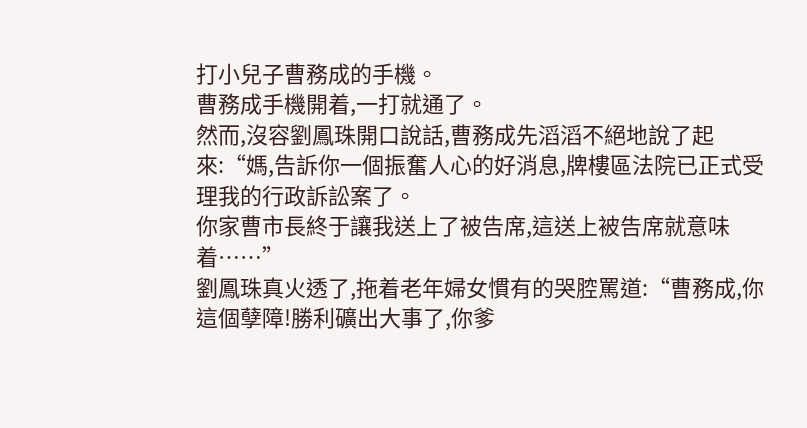打小兒子曹務成的手機。
曹務成手機開着,一打就通了。
然而,沒容劉鳳珠開口說話,曹務成先滔滔不絕地說了起來:“媽,告訴你一個振奮人心的好消息,牌樓區法院已正式受理我的行政訴訟案了。
你家曹市長終于讓我送上了被告席,這送上被告席就意味着……”
劉鳳珠真火透了,拖着老年婦女慣有的哭腔罵道:“曹務成,你這個孽障!勝利礦出大事了,你爹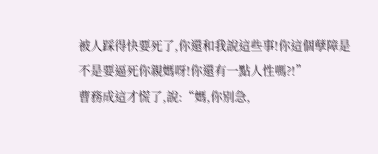被人踩得快要死了,你還和我說這些事!你這個孽障是不是要逼死你親媽呀!你還有一點人性嗎?!”
曹務成這才慌了,說:“媽,你别急,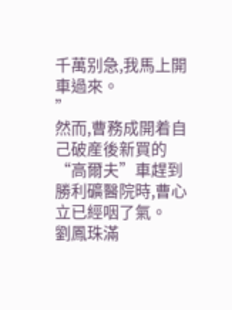千萬别急,我馬上開車過來。
”
然而,曹務成開着自己破産後新買的“高爾夫”車趕到勝利礦醫院時,曹心立已經咽了氣。
劉鳳珠滿